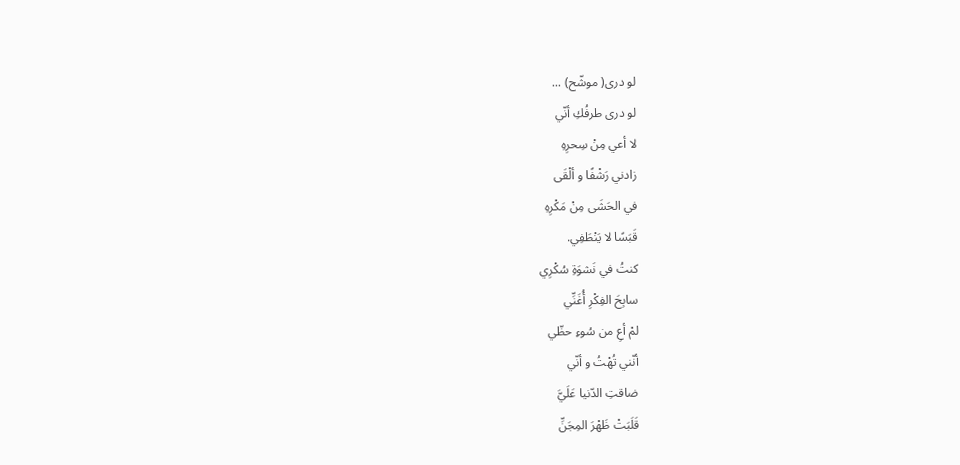لو درى( موشّح) ...
لو درى طرفُكِ أنّي
لا أعي مِنْ سِحرِهِ
زادني رَشْفًا و ألْقَى
في الحَشَى مِنْ مَكْرِهِ
قَبَسًا لا يَنْطَفِي.
كنتُ في نَشوَةِ سُكْرِي
سابِحَ الفِكْرِ أُغَنِّي
لمْ أعِ من سُوءِ حظّي
أنّني تُهْتُ و أنّي
ضاقتِ الدّنيا عَلَيَّ
قَلَبَتْ ظَهْرَ المِجَنِّ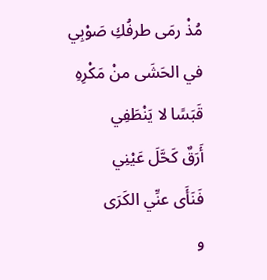مُذْ رمَى طرفُكِ صَوْبِي
في الحَشَى منْ مَكْرِهِ
قَبَسًا لا يَنْطَفِي
أَرَقٌ كَحَّلَ عَيْنِي
فَنَأَى عنِّي الكَرَى
و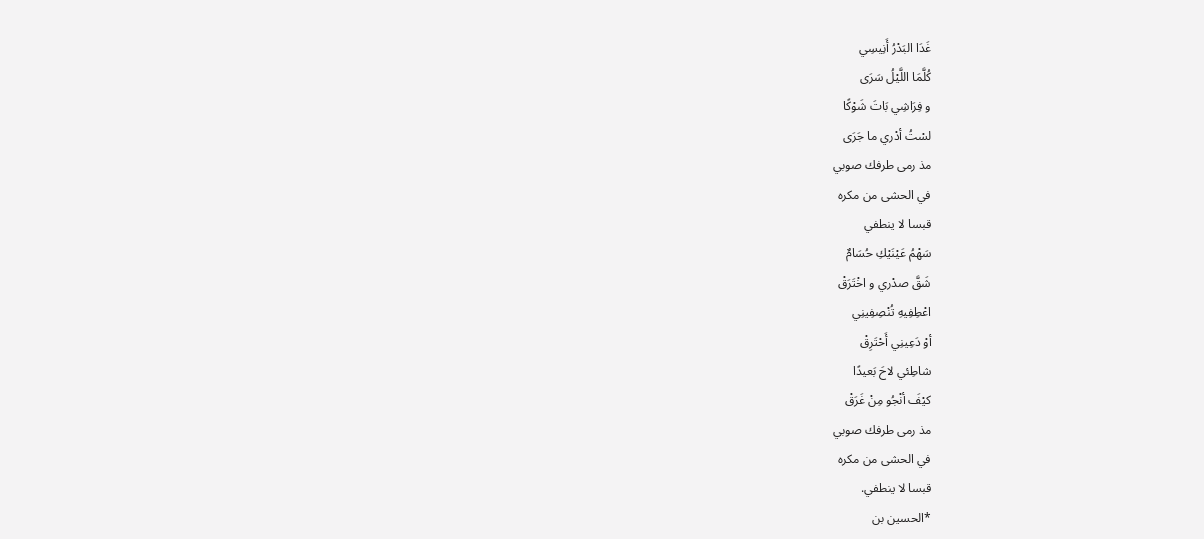غَدَا البَدْرُ أَنِيسِي
كُلَّمَا اللَّيْلُ سَرَى
و فِرَاشِي بَاتَ شَوْكًا
لسْتُ أدْري ما جَرَى
مذ رمى طرفك صوبي
في الحشى من مكره
قبسا لا ينطفي
سَهْمُ عَيْنَيْكِ حُسَامٌ
شَقَّ صدْري و اخْتَرَقْ
اعْطِفِيهِ تُنْصِفِينِي
أوْ دَعِينِي أَحْتَرِقْ
شاطِئي لاحَ بَعيدًا
كيْفَ أنْجُو مِنْ غَرَقْ
مذ رمى طرفك صوبي
في الحشى من مكره
قبسا لا ينطفي.
*الحسين بن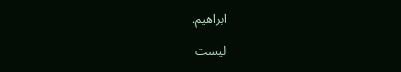ابراهيم.

ليست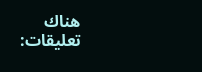هناك تعليقات: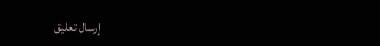إرسال تعليق